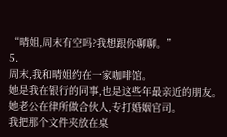“晴姐,周末有空吗?我想跟你聊聊。”
5.
周末,我和晴姐约在一家咖啡馆。
她是我在银行的同事,也是这些年最亲近的朋友。她老公在律所做合伙人,专打婚姻官司。
我把那个文件夹放在桌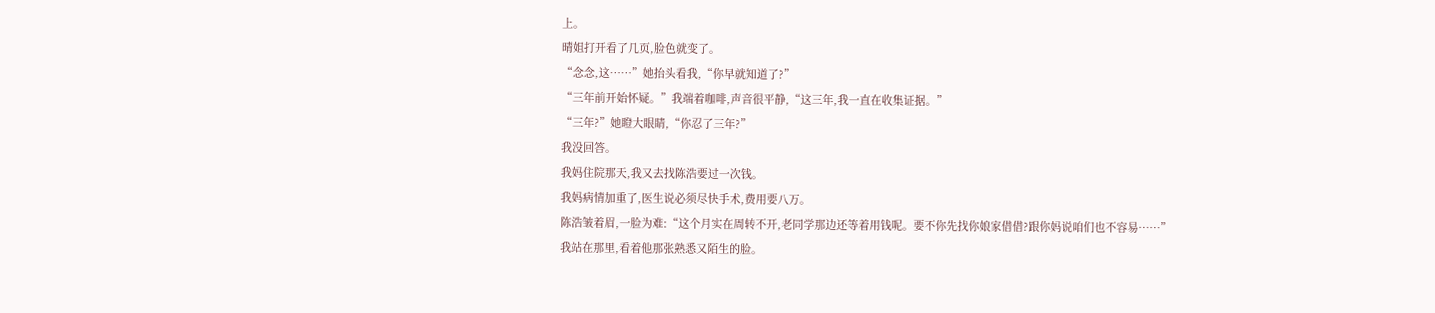上。
晴姐打开看了几页,脸色就变了。
“念念,这……”她抬头看我,“你早就知道了?”
“三年前开始怀疑。”我端着咖啡,声音很平静,“这三年,我一直在收集证据。”
“三年?”她瞪大眼睛,“你忍了三年?”
我没回答。
我妈住院那天,我又去找陈浩要过一次钱。
我妈病情加重了,医生说必须尽快手术,费用要八万。
陈浩皱着眉,一脸为难:“这个月实在周转不开,老同学那边还等着用钱呢。要不你先找你娘家借借?跟你妈说咱们也不容易……”
我站在那里,看着他那张熟悉又陌生的脸。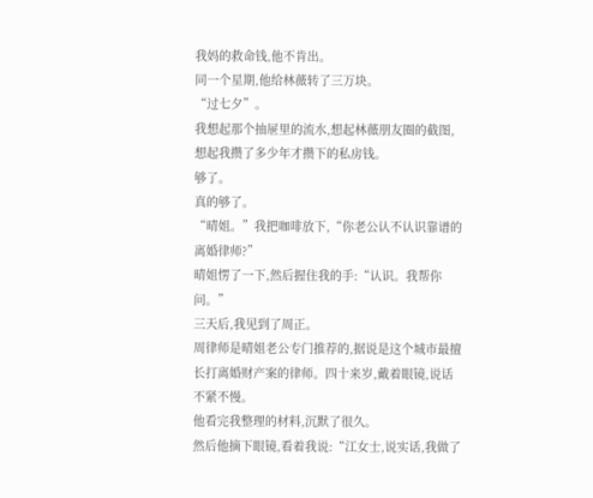我妈的救命钱,他不肯出。
同一个星期,他给林薇转了三万块。
“过七夕”。
我想起那个抽屉里的流水,想起林薇朋友圈的截图,想起我攒了多少年才攒下的私房钱。
够了。
真的够了。
“晴姐。”我把咖啡放下,“你老公认不认识靠谱的离婚律师?”
晴姐愣了一下,然后握住我的手:“认识。我帮你问。”
三天后,我见到了周正。
周律师是晴姐老公专门推荐的,据说是这个城市最擅长打离婚财产案的律师。四十来岁,戴着眼镜,说话不紧不慢。
他看完我整理的材料,沉默了很久。
然后他摘下眼镜,看着我说:“江女士,说实话,我做了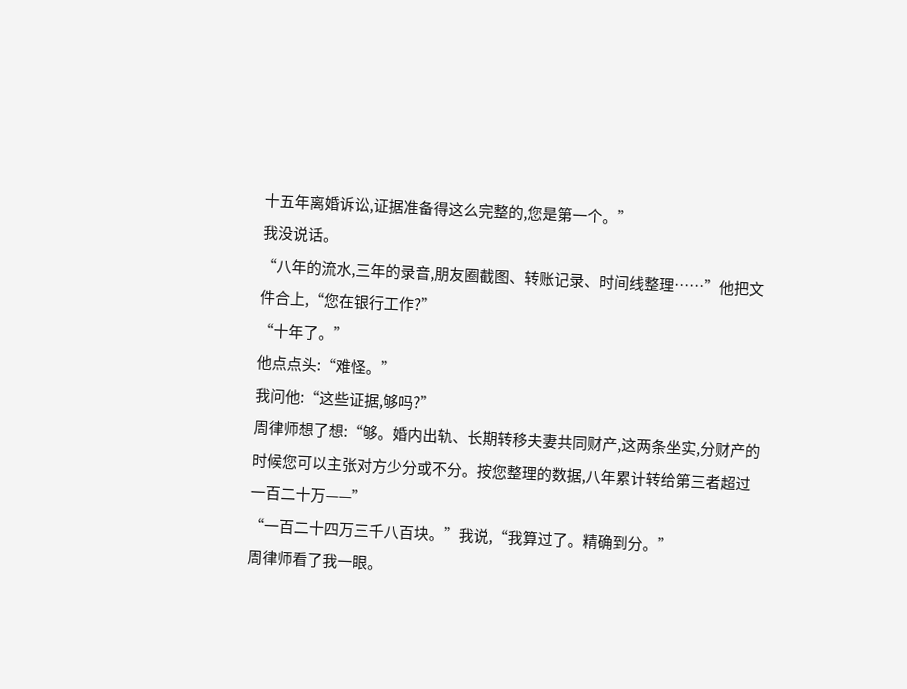十五年离婚诉讼,证据准备得这么完整的,您是第一个。”
我没说话。
“八年的流水,三年的录音,朋友圈截图、转账记录、时间线整理……”他把文件合上,“您在银行工作?”
“十年了。”
他点点头:“难怪。”
我问他:“这些证据,够吗?”
周律师想了想:“够。婚内出轨、长期转移夫妻共同财产,这两条坐实,分财产的时候您可以主张对方少分或不分。按您整理的数据,八年累计转给第三者超过一百二十万——”
“一百二十四万三千八百块。”我说,“我算过了。精确到分。”
周律师看了我一眼。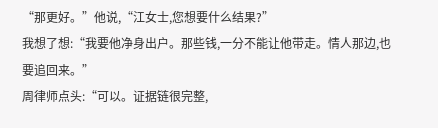“那更好。”他说,“江女士,您想要什么结果?”
我想了想:“我要他净身出户。那些钱,一分不能让他带走。情人那边,也要追回来。”
周律师点头:“可以。证据链很完整,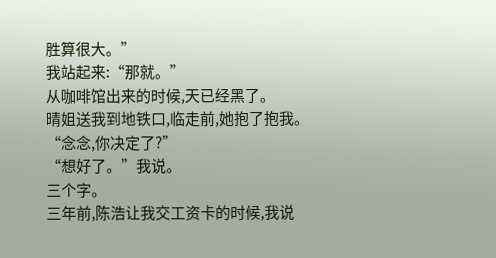胜算很大。”
我站起来:“那就。”
从咖啡馆出来的时候,天已经黑了。
晴姐送我到地铁口,临走前,她抱了抱我。
“念念,你决定了?”
“想好了。”我说。
三个字。
三年前,陈浩让我交工资卡的时候,我说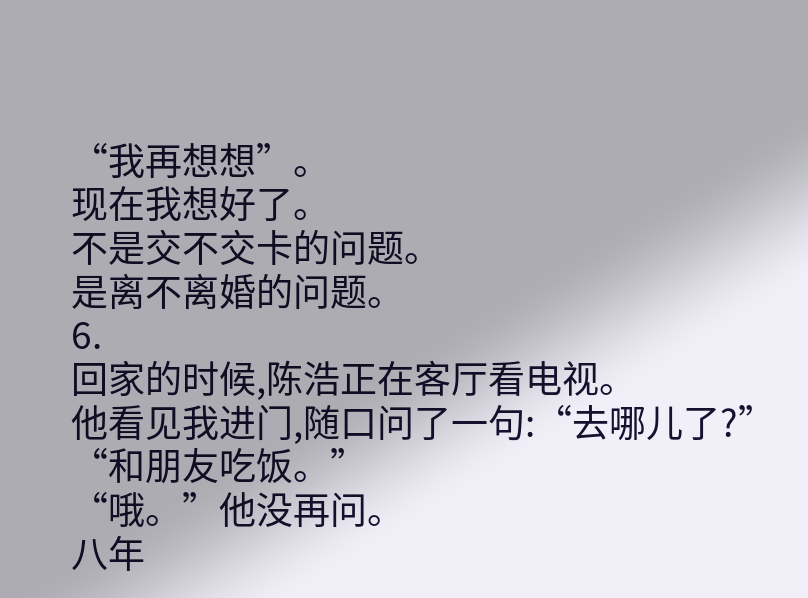“我再想想”。
现在我想好了。
不是交不交卡的问题。
是离不离婚的问题。
6.
回家的时候,陈浩正在客厅看电视。
他看见我进门,随口问了一句:“去哪儿了?”
“和朋友吃饭。”
“哦。”他没再问。
八年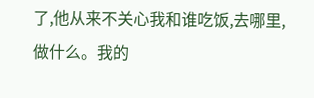了,他从来不关心我和谁吃饭,去哪里,做什么。我的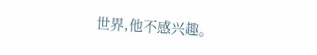世界,他不感兴趣。